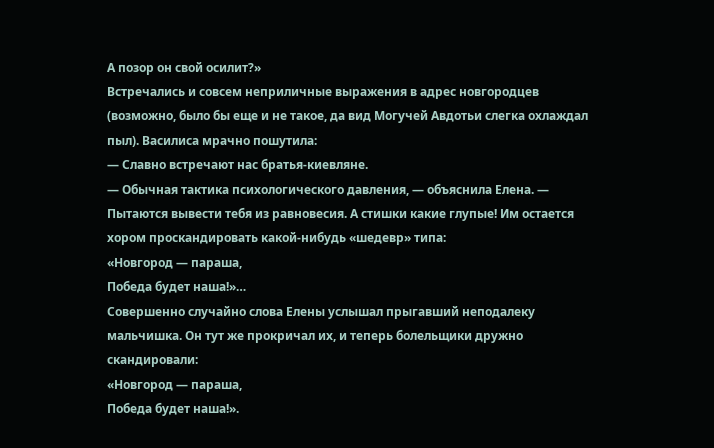А позор он свой осилит?»
Встречались и совсем неприличные выражения в адрес новгородцев (возможно, было бы еще и не такое, да вид Могучей Авдотьи слегка охлаждал пыл). Василиса мрачно пошутила:
— Славно встречают нас братья-киевляне.
— Обычная тактика психологического давления, — объяснила Елена. — Пытаются вывести тебя из равновесия. А стишки какие глупые! Им остается хором проскандировать какой-нибудь «шедевр» типа:
«Новгород — параша,
Победа будет наша!»…
Совершенно случайно слова Елены услышал прыгавший неподалеку мальчишка. Он тут же прокричал их, и теперь болельщики дружно скандировали:
«Новгород — параша,
Победа будет наша!».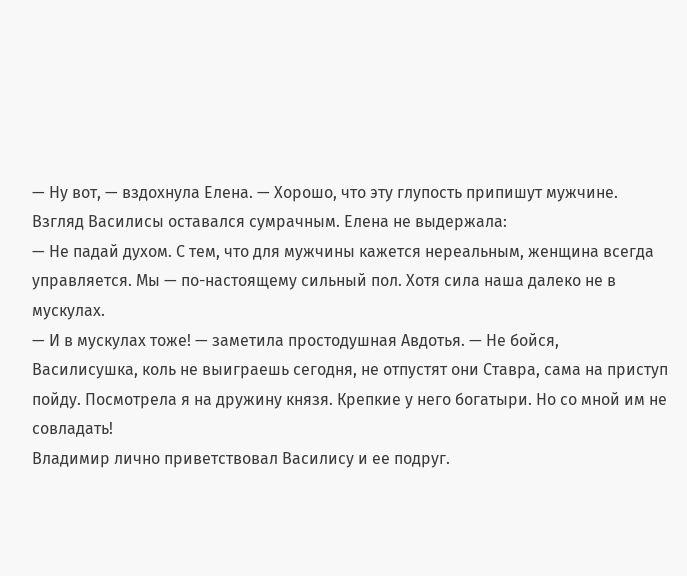— Ну вот, — вздохнула Елена. — Хорошо, что эту глупость припишут мужчине.
Взгляд Василисы оставался сумрачным. Елена не выдержала:
— Не падай духом. С тем, что для мужчины кажется нереальным, женщина всегда управляется. Мы — по-настоящему сильный пол. Хотя сила наша далеко не в мускулах.
— И в мускулах тоже! — заметила простодушная Авдотья. — Не бойся, Василисушка, коль не выиграешь сегодня, не отпустят они Ставра, сама на приступ пойду. Посмотрела я на дружину князя. Крепкие у него богатыри. Но со мной им не совладать!
Владимир лично приветствовал Василису и ее подруг.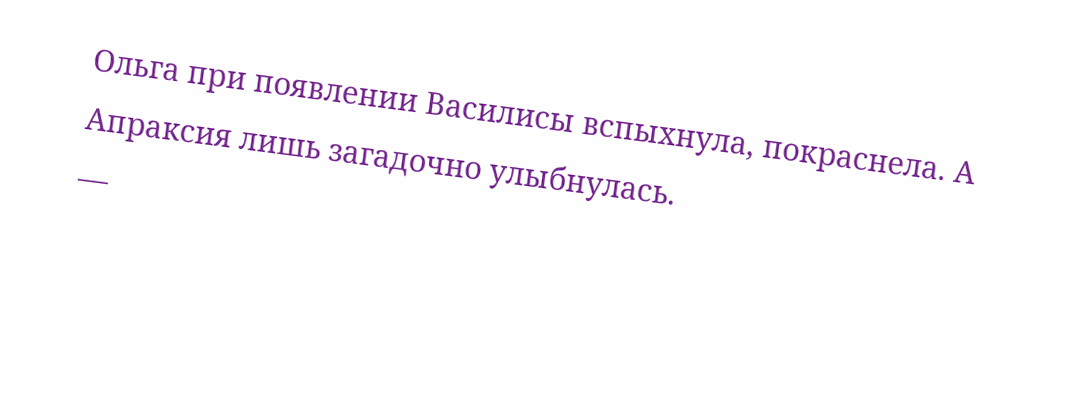Ольга при появлении Василисы вспыхнула, покраснела. А Апраксия лишь загадочно улыбнулась.
—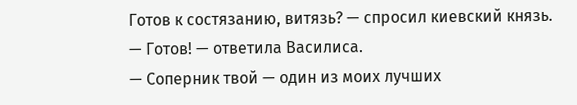Готов к состязанию, витязь? — спросил киевский князь.
— Готов! — ответила Василиса.
— Соперник твой — один из моих лучших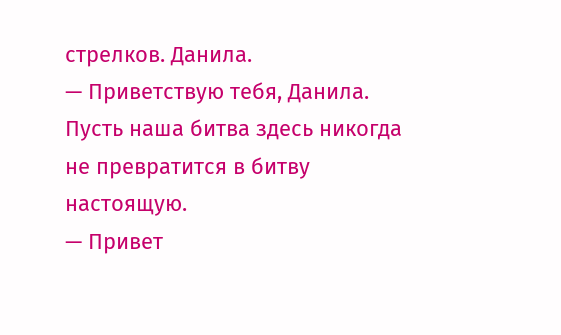стрелков. Данила.
— Приветствую тебя, Данила. Пусть наша битва здесь никогда не превратится в битву настоящую.
— Привет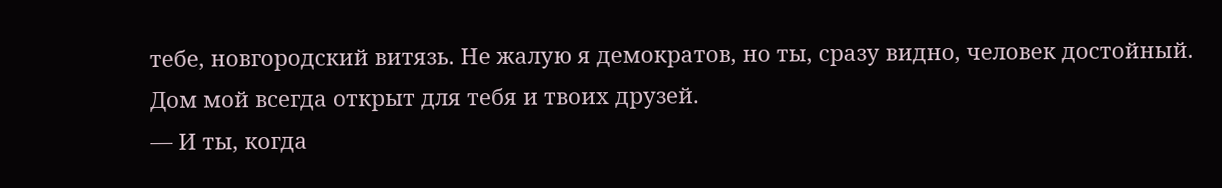тебе, новгородский витязь. Не жалую я демократов, но ты, сразу видно, человек достойный. Дом мой всегда открыт для тебя и твоих друзей.
— И ты, когда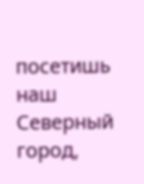посетишь наш Северный город,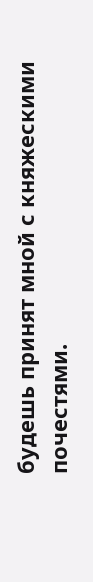будешь принят мной с княжескими почестями.